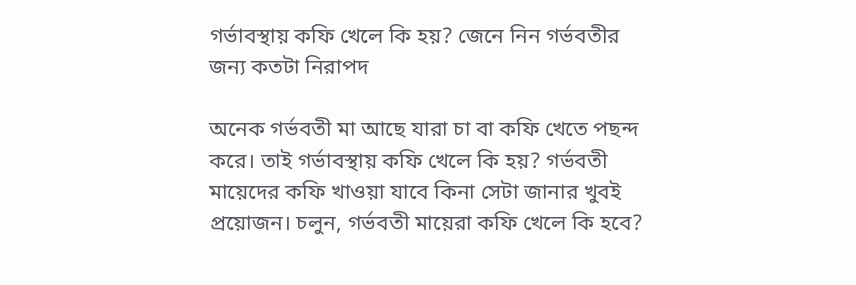গর্ভাবস্থায় কফি খেলে কি হয়? জেনে নিন গর্ভবতীর জন্য কতটা নিরাপদ

অনেক গর্ভবতী মা আছে যারা চা বা কফি খেতে পছন্দ করে। তাই গর্ভাবস্থায় কফি খেলে কি হয়? গর্ভবতী মায়েদের কফি খাওয়া যাবে কিনা সেটা জানার খুবই প্রয়োজন। চলুন, গর্ভবতী মায়েরা কফি খেলে কি হবে?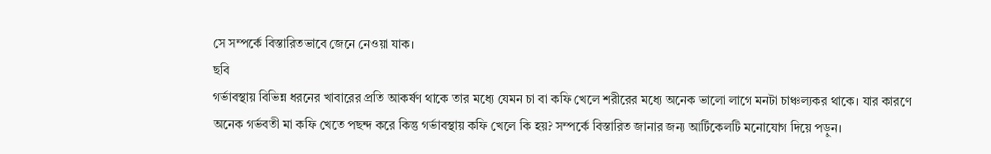সে সম্পর্কে বিস্তারিতভাবে জেনে নেওয়া যাক।
ছবি
গর্ভাবস্থায় বিভিন্ন ধরনের খাবারের প্রতি আকর্ষণ থাকে তার মধ্যে যেমন চা বা কফি খেলে শরীরের মধ্যে অনেক ভালো লাগে মনটা চাঞ্চল্যকর থাকে। যার কারণে অনেক গর্ভবতী মা কফি খেতে পছন্দ করে কিন্তু গর্ভাবস্থায় কফি খেলে কি হয়? সম্পর্কে বিস্তারিত জানার জন্য আর্টিকেলটি মনোযোগ দিয়ে পড়ুন।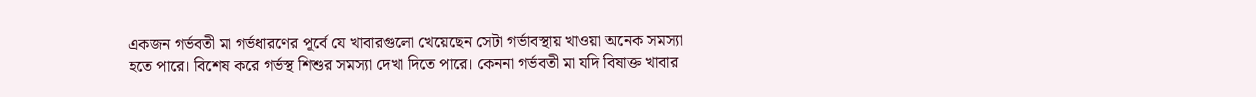একজন গর্ভবতী মা গর্ভধারণের পূর্বে যে খাবারগুলো খেয়েছেন সেটা গর্ভাবস্থায় খাওয়া অনেক সমস্যা হতে পারে। বিশেষ করে গর্ভস্থ শিশুর সমস্যা দেখা দিতে পারে। কেননা গর্ভবতী মা যদি বিষাক্ত খাবার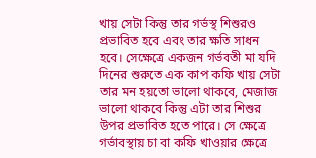খায় সেটা কিন্তু তার গর্ভস্থ শিশুরও প্রভাবিত হবে এবং তার ক্ষতি সাধন হবে। সেক্ষেত্রে একজন গর্ভবতী মা যদি দিনের শুরুতে এক কাপ কফি খায় সেটা তার মন হয়তো ভালো থাকবে, মেজাজ ভালো থাকবে কিন্তু এটা তার শিশুর উপর প্রভাবিত হতে পারে। সে ক্ষেত্রে গর্ভাবস্থায় চা বা কফি খাওয়ার ক্ষেত্রে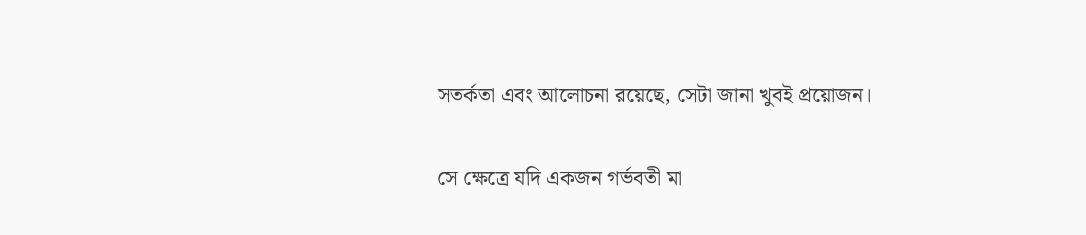সতর্কতা এবং আলোচনা রয়েছে, সেটা জানা খুবই প্রয়োজন।

সে ক্ষেত্রে যদি একজন গর্ভবতী মা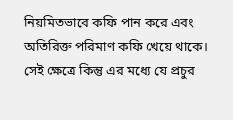নিয়মিতভাবে কফি পান করে এবং অতিরিক্ত পরিমাণ কফি খেয়ে থাকে। সেই ক্ষেত্রে কিন্তু এর মধ্যে যে প্রচুর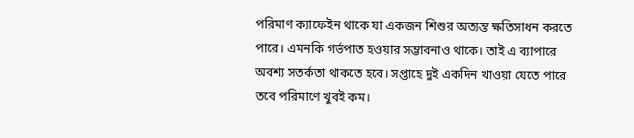পরিমাণ ক্যাফেইন থাকে যা একজন শিশুর অত্যন্ত ক্ষতিসাধন করতে পারে। এমনকি গর্ভপাত হওয়ার সম্ভাবনাও থাকে। তাই এ ব্যাপারে অবশ্য সতর্কতা থাকতে হবে। সপ্তাহে দুই একদিন খাওয়া যেতে পারে তবে পরিমাণে খুবই কম।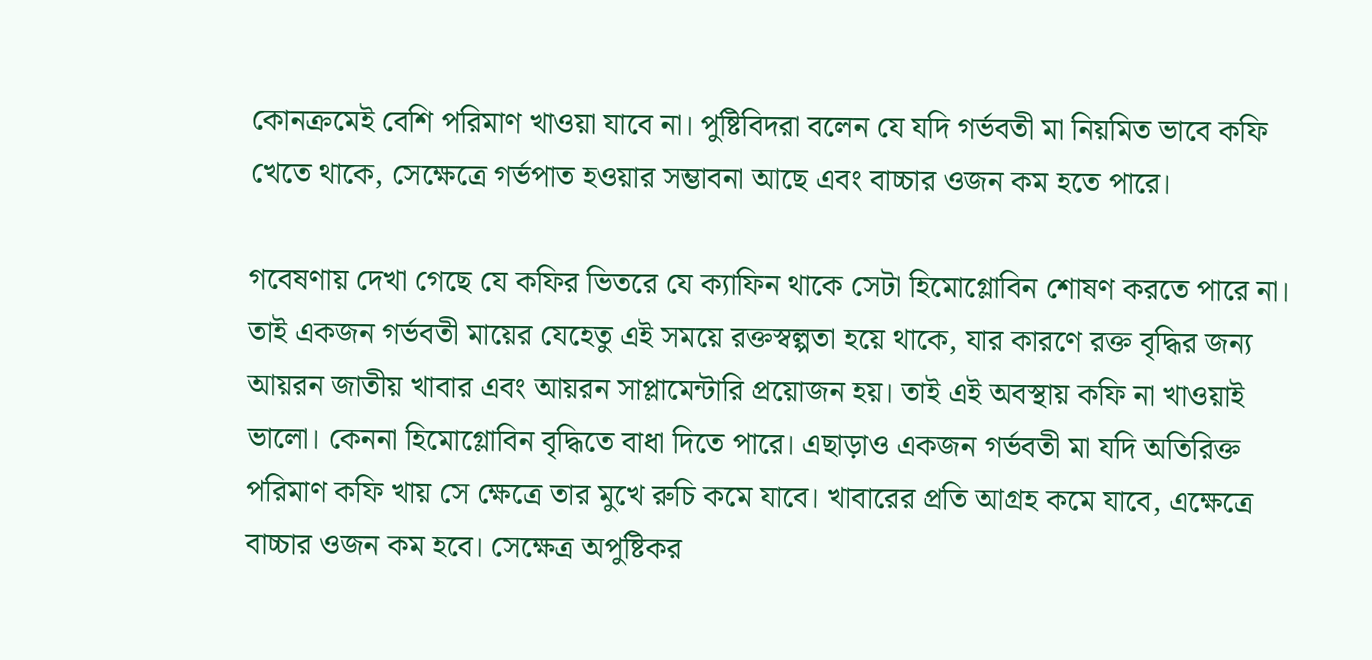কোনক্রমেই বেশি পরিমাণ খাওয়া যাবে না। পুষ্টিবিদরা বলেন যে যদি গর্ভবতী মা নিয়মিত ভাবে কফি খেতে থাকে, সেক্ষেত্রে গর্ভপাত হওয়ার সম্ভাবনা আছে এবং বাচ্চার ওজন কম হতে পারে।

গবেষণায় দেখা গেছে যে কফির ভিতরে যে ক্যাফিন থাকে সেটা হিমোগ্লোবিন শোষণ করতে পারে না। তাই একজন গর্ভবতী মায়ের যেহেতু এই সময়ে রক্তস্বল্পতা হয়ে থাকে, যার কারণে রক্ত বৃদ্ধির জন্য আয়রন জাতীয় খাবার এবং আয়রন সাপ্লামেন্টারি প্রয়োজন হয়। তাই এই অবস্থায় কফি না খাওয়াই ভালো। কেননা হিমোগ্লোবিন বৃদ্ধিতে বাধা দিতে পারে। এছাড়াও একজন গর্ভবতী মা যদি অতিরিক্ত পরিমাণ কফি খায় সে ক্ষেত্রে তার মুখে রুচি কমে যাবে। খাবারের প্রতি আগ্রহ কমে যাবে, এক্ষেত্রে বাচ্চার ওজন কম হবে। সেক্ষেত্র অপুষ্টিকর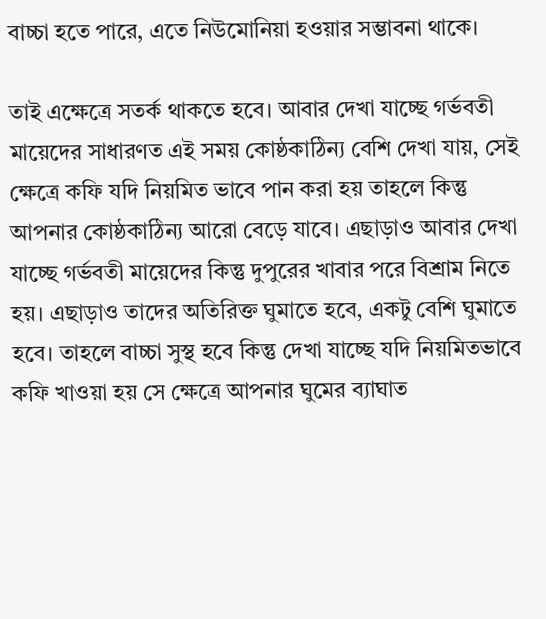বাচ্চা হতে পারে, এতে নিউমোনিয়া হওয়ার সম্ভাবনা থাকে।

তাই এক্ষেত্রে সতর্ক থাকতে হবে। আবার দেখা যাচ্ছে গর্ভবতী মায়েদের সাধারণত এই সময় কোষ্ঠকাঠিন্য বেশি দেখা যায়, সেই ক্ষেত্রে কফি যদি নিয়মিত ভাবে পান করা হয় তাহলে কিন্তু আপনার কোষ্ঠকাঠিন্য আরো বেড়ে যাবে। এছাড়াও আবার দেখা যাচ্ছে গর্ভবতী মায়েদের কিন্তু দুপুরের খাবার পরে বিশ্রাম নিতে হয়। এছাড়াও তাদের অতিরিক্ত ঘুমাতে হবে, একটু বেশি ঘুমাতে হবে। তাহলে বাচ্চা সুস্থ হবে কিন্তু দেখা যাচ্ছে যদি নিয়মিতভাবে কফি খাওয়া হয় সে ক্ষেত্রে আপনার ঘুমের ব্যাঘাত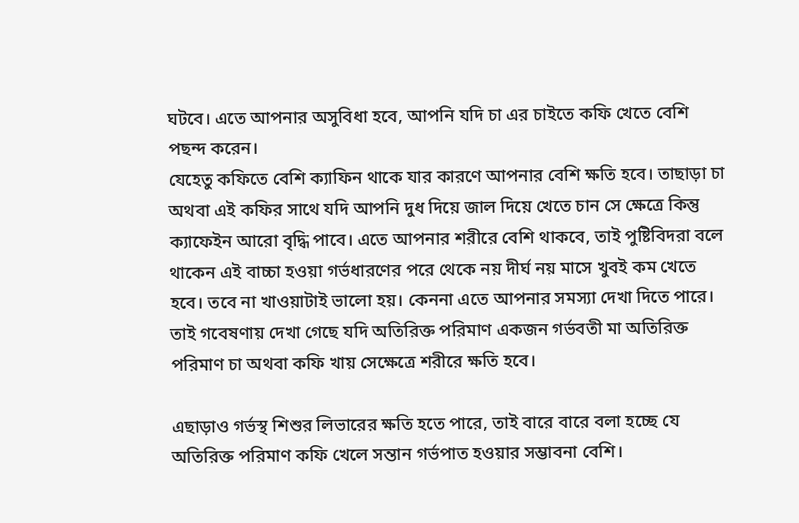ঘটবে। এতে আপনার অসুবিধা হবে, আপনি যদি চা এর চাইতে কফি খেতে বেশি পছন্দ করেন।
যেহেতু কফিতে বেশি ক্যাফিন থাকে যার কারণে আপনার বেশি ক্ষতি হবে। তাছাড়া চা অথবা এই কফির সাথে যদি আপনি দুধ দিয়ে জাল দিয়ে খেতে চান সে ক্ষেত্রে কিন্তু ক্যাফেইন আরো বৃদ্ধি পাবে। এতে আপনার শরীরে বেশি থাকবে, তাই পুষ্টিবিদরা বলে থাকেন এই বাচ্চা হওয়া গর্ভধারণের পরে থেকে নয় দীর্ঘ নয় মাসে খুবই কম খেতে হবে। তবে না খাওয়াটাই ভালো হয়। কেননা এতে আপনার সমস্যা দেখা দিতে পারে। তাই গবেষণায় দেখা গেছে যদি অতিরিক্ত পরিমাণ একজন গর্ভবতী মা অতিরিক্ত পরিমাণ চা অথবা কফি খায় সেক্ষেত্রে শরীরে ক্ষতি হবে।

এছাড়াও গর্ভস্থ শিশুর লিভারের ক্ষতি হতে পারে, তাই বারে বারে বলা হচ্ছে যে অতিরিক্ত পরিমাণ কফি খেলে সন্তান গর্ভপাত হওয়ার সম্ভাবনা বেশি।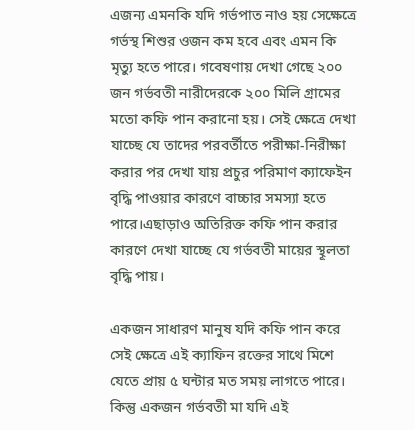এজন্য এমনকি যদি গর্ভপাত নাও হয় সেক্ষেত্রে গর্ভস্থ শিশুর ওজন কম হবে এবং এমন কি মৃত্যু হতে পারে। গবেষণায় দেখা গেছে ২০০ জন গর্ভবতী নারীদেরকে ২০০ মিলি গ্রামের মতো কফি পান করানো হয়। সেই ক্ষেত্রে দেখা যাচ্ছে যে তাদের পরবর্তীতে পরীক্ষা-নিরীক্ষা করার পর দেখা যায় প্রচুর পরিমাণ ক্যাফেইন বৃদ্ধি পাওয়ার কারণে বাচ্চার সমস্যা হতে পারে।এছাড়াও অতিরিক্ত কফি পান করার কারণে দেখা যাচ্ছে যে গর্ভবতী মায়ের স্থূলতা বৃদ্ধি পায়।

একজন সাধারণ মানুষ যদি কফি পান করে সেই ক্ষেত্রে এই ক্যাফিন রক্তের সাথে মিশে যেতে প্রায় ৫ ঘন্টার মত সময় লাগতে পারে। কিন্তু একজন গর্ভবতী মা যদি এই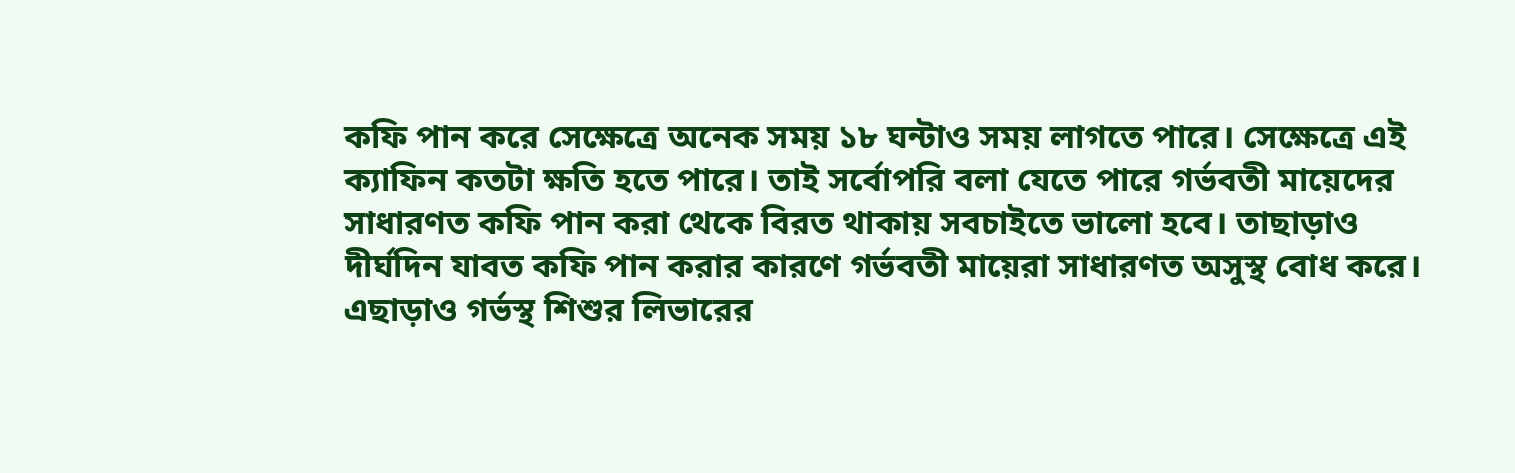কফি পান করে সেক্ষেত্রে অনেক সময় ১৮ ঘন্টাও সময় লাগতে পারে। সেক্ষেত্রে এই ক্যাফিন কতটা ক্ষতি হতে পারে। তাই সর্বোপরি বলা যেতে পারে গর্ভবতী মায়েদের সাধারণত কফি পান করা থেকে বিরত থাকায় সবচাইতে ভালো হবে। তাছাড়াও দীর্ঘদিন যাবত কফি পান করার কারণে গর্ভবতী মায়েরা সাধারণত অসুস্থ বোধ করে। এছাড়াও গর্ভস্থ শিশুর লিভারের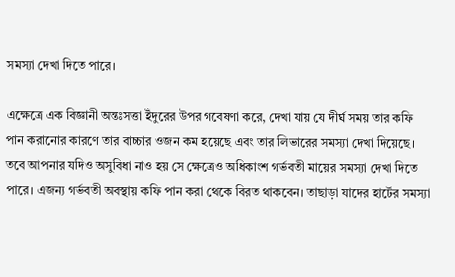সমস্যা দেখা দিতে পারে।

এক্ষেত্রে এক বিজ্ঞানী অন্তঃসত্তা ইঁদুরের উপর গবেষণা করে, দেখা যায় যে দীর্ঘ সময় তার কফি পান করানোর কারণে তার বাচ্চার ওজন কম হয়েছে এবং তার লিভারের সমস্যা দেখা দিয়েছে। তবে আপনার যদিও অসুবিধা নাও হয় সে ক্ষেত্রেও অধিকাংশ গর্ভবতী মায়ের সমস্যা দেখা দিতে পারে। এজন্য গর্ভবতী অবস্থায় কফি পান করা থেকে বিরত থাকবেন। তাছাড়া যাদের হার্টের সমস্যা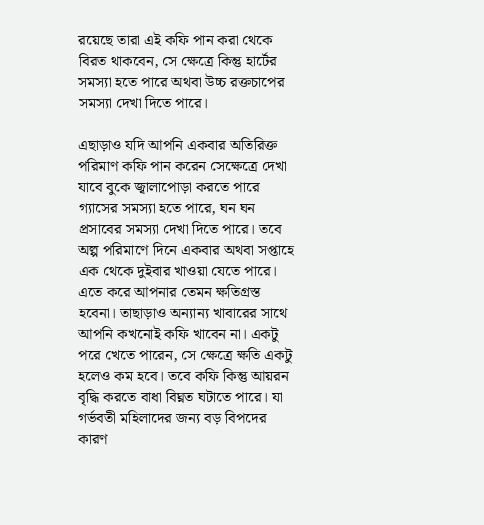রয়েছে তারা এই কফি পান করা থেকে বিরত থাকবেন, সে ক্ষেত্রে কিন্তু হার্টের সমস্যা হতে পারে অথবা উচ্চ রক্তচাপের সমস্যা দেখা দিতে পারে।

এছাড়াও যদি আপনি একবার অতিরিক্ত পরিমাণ কফি পান করেন সেক্ষেত্রে দেখা যাবে বুকে জ্বালাপোড়া করতে পারে গ্যাসের সমস্যা হতে পারে, ঘন ঘন প্রসাবের সমস্যা দেখা দিতে পারে। তবে অল্প পরিমাণে দিনে একবার অথবা সপ্তাহে এক থেকে দুইবার খাওয়া যেতে পারে। এতে করে আপনার তেমন ক্ষতিগ্রস্ত হবেনা। তাছাড়াও অন্যান্য খাবারের সাথে আপনি কখনোই কফি খাবেন না। একটু পরে খেতে পারেন, সে ক্ষেত্রে ক্ষতি একটু হলেও কম হবে। তবে কফি কিন্তু আয়রন বৃদ্ধি করতে বাধা বিঘ্নত ঘটাতে পারে। যা গর্ভবতী মহিলাদের জন্য বড় বিপদের কারণ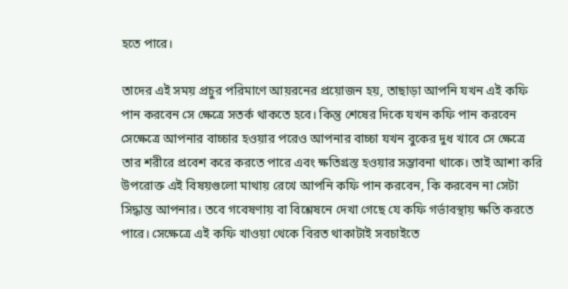হতে পারে।

তাদের এই সময় প্রচুর পরিমাণে আয়রনের প্রয়োজন হয়, তাছাড়া আপনি যখন এই কফি পান করবেন সে ক্ষেত্রে সতর্ক থাকতে হবে। কিন্তু শেষের দিকে যখন কফি পান করবেন সেক্ষেত্রে আপনার বাচ্চার হওয়ার পরেও আপনার বাচ্চা যখন বুকের দুধ খাবে সে ক্ষেত্রে তার শরীরে প্রবেশ করে করতে পারে এবং ক্ষতিগ্রস্ত হওয়ার সম্ভাবনা থাকে। তাই আশা করি উপরোক্ত এই বিষয়গুলো মাথায় রেখে আপনি কফি পান করবেন, কি করবেন না সেটা সিদ্ধান্ত আপনার। তবে গবেষণায় বা বিশ্লেষনে দেখা গেছে যে কফি গর্ভাবস্থায় ক্ষতি করতে পারে। সেক্ষেত্রে এই কফি খাওয়া থেকে বিরত থাকাটাই সবচাইতে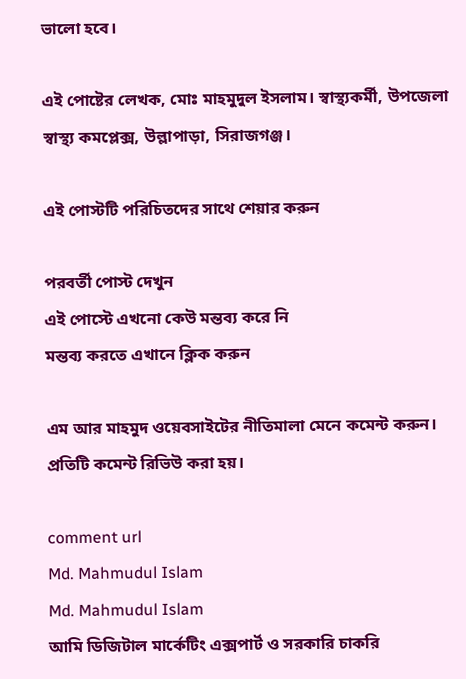ভালো হবে।

এই পোষ্টের লেখক, মোঃ মাহমুদুল ইসলাম। স্বাস্থ্যকর্মী, উপজেলা স্বাস্থ্য কমপ্লেক্স, উল্লাপাড়া, সিরাজগঞ্জ।

এই পোস্টটি পরিচিতদের সাথে শেয়ার করুন

পরবর্তী পোস্ট দেখুন
এই পোস্টে এখনো কেউ মন্তব্য করে নি
মন্তব্য করতে এখানে ক্লিক করুন

এম আর মাহমুদ ওয়েবসাইটের নীতিমালা মেনে কমেন্ট করুন। প্রতিটি কমেন্ট রিভিউ করা হয়।

comment url
Md. Mahmudul Islam
Md. Mahmudul Islam
আমি ডিজিটাল মার্কেটিং এক্সপার্ট ও সরকারি চাকরি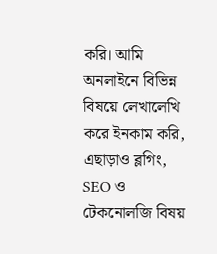করি। আমি অনলাইনে বিভিন্ন বিষয়ে লেখালেখি করে ইনকাম করি, এছাড়াও ব্লগিং, SEO ও টেকনোলজি বিষয়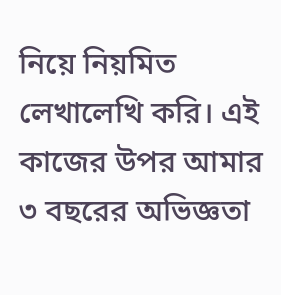নিয়ে নিয়মিত লেখালেখি করি। এই কাজের উপর আমার ৩ বছরের অভিজ্ঞতা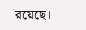রয়েছে।